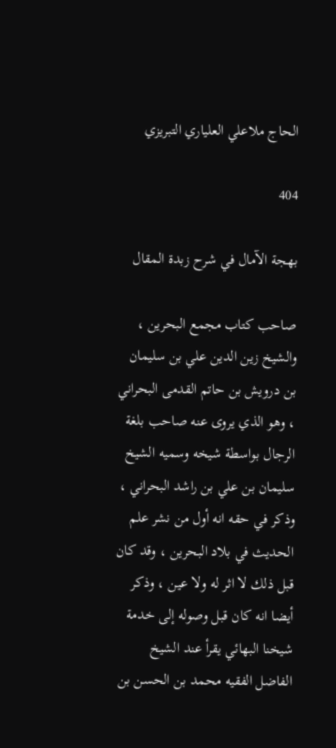الحاج ملاعلي العلياري التبريزي

404

بهجة الآمال في شرح زبدة المقال

صاحب كتاب مجمع البحرين ، والشيخ زين الدين علي بن سليمان بن درويش بن حاتم القدمى البحراني ، وهو الذي يروى عنه صاحب بلغة الرجال بواسطة شيخه وسميه الشيخ سليمان بن علي بن راشد البحراني ، وذكر في حقه انه أول من نشر علم الحديث في بلاد البحرين ، وقد كان قبل ذلك لا اثر له ولا عين ، وذكر أيضا انه كان قبل وصوله إلى خدمة شيخنا البهائي يقرأ عند الشيخ الفاضل الفقيه محمد بن الحسن بن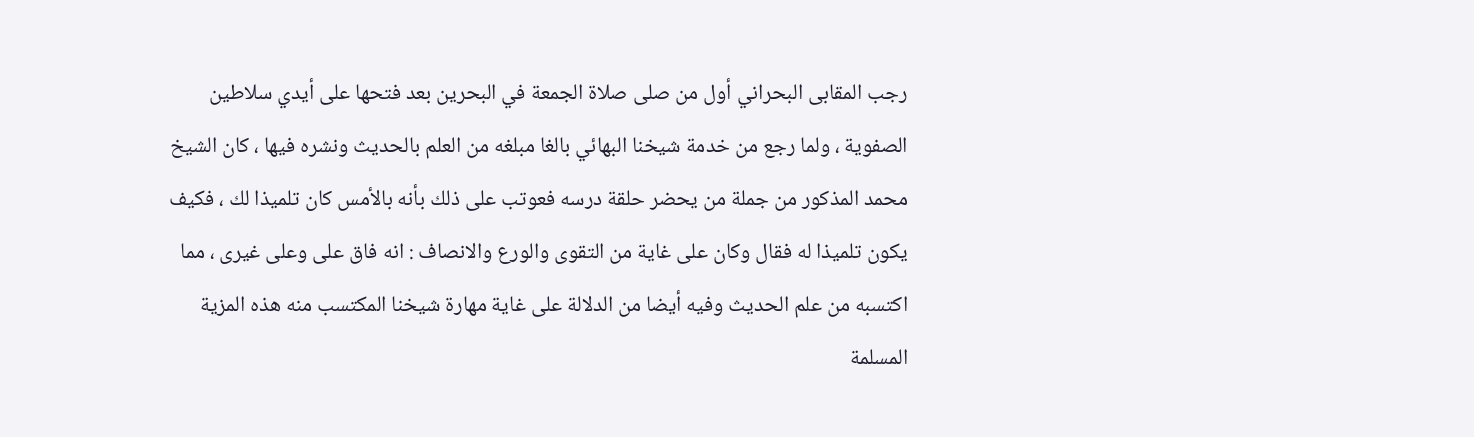رجب المقابى البحراني أول من صلى صلاة الجمعة في البحرين بعد فتحها على أيدي سلاطين الصفوية ، ولما رجع من خدمة شيخنا البهائي بالغا مبلغه من العلم بالحديث ونشره فيها ، كان الشيخ محمد المذكور من جملة من يحضر حلقة درسه فعوتب على ذلك بأنه بالأمس كان تلميذا لك ، فكيف يكون تلميذا له فقال وكان على غاية من التقوى والورع والانصاف : انه فاق على وعلى غيرى ، مما اكتسبه من علم الحديث وفيه أيضا من الدلالة على غاية مهارة شيخنا المكتسب منه هذه المزية المسلمة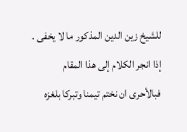للشيخ زين الدين المذكور ما لا يخفى . إذا انجر الكلام إلى هذا المقام فبالأحرى ان نختم تيمنا وتبركا بلغزه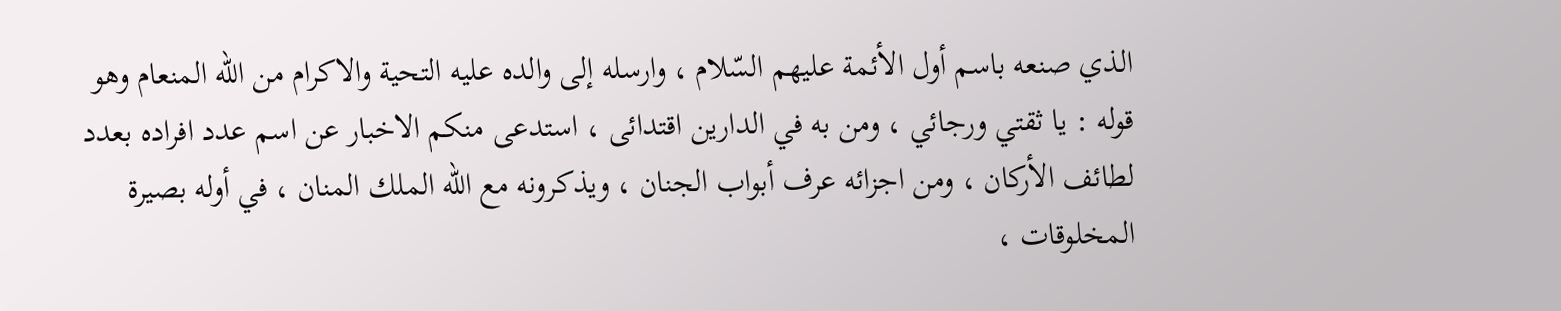الذي صنعه باسم أول الأئمة عليهم السّلام ، وارسله إلى والده عليه التحية والاكرام من اللّه المنعام وهو قوله : يا ثقتي ورجائي ، ومن به في الدارين اقتدائى ، استدعى منكم الاخبار عن اسم عدد افراده بعدد لطائف الأركان ، ومن اجزائه عرف أبواب الجنان ، ويذكرونه مع اللّه الملك المنان ، في أوله بصيرة المخلوقات ،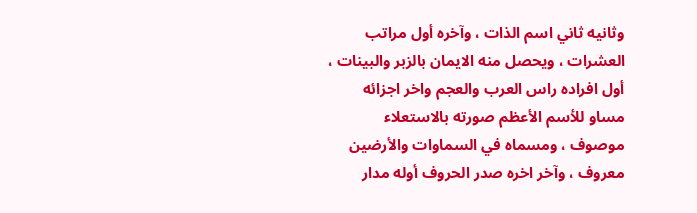وثانيه ثاني اسم الذات ، وآخره أول مراتب العشرات ، ويحصل منه الايمان بالزبر والبينات ، أول افراده راس العرب والعجم واخر اجزائه مساو للأسم الأعظم صورته بالاستعلاء موصوف ، ومسماه في السماوات والأرضين معروف ، وآخر اخره صدر الحروف أوله مدار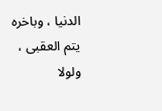الدنيا ، وباخره يتم العقبى ، ولولا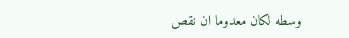وسطه لكان معدوما ان نقص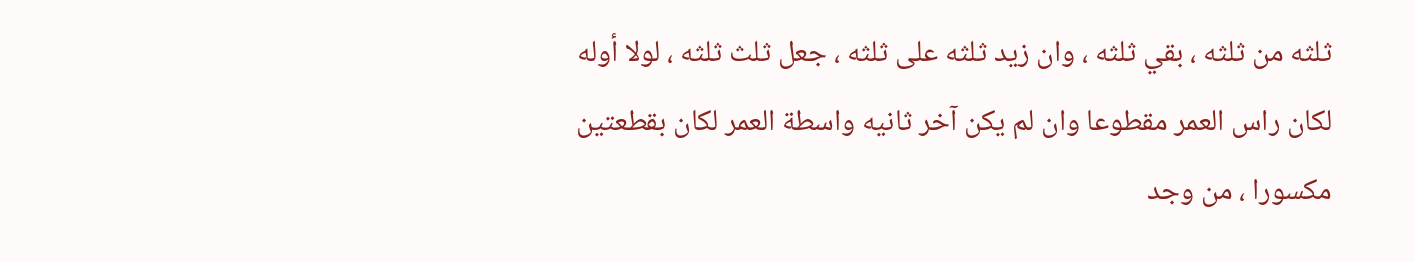ثلثه من ثلثه ، بقي ثلثه ، وان زيد ثلثه على ثلثه ، جعل ثلث ثلثه ، لولا أوله لكان راس العمر مقطوعا وان لم يكن آخر ثانيه واسطة العمر لكان بقطعتين مكسورا ، من وجد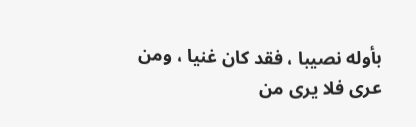بأوله نصيبا ، فقد كان غنيا ، ومن عرى فلا يرى من